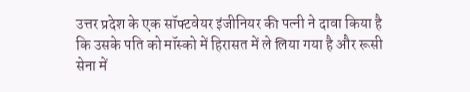उत्तर प्रदेश के एक सॉफ्टवेयर इंजीनियर की पत्नी ने दावा किया है कि उसके पति को मॉस्को में हिरासत में ले लिया गया है और रूसी सेना में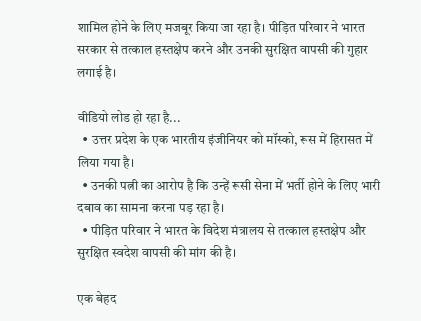शामिल होने के लिए मजबूर किया जा रहा है। पीड़ित परिवार ने भारत सरकार से तत्काल हस्तक्षेप करने और उनकी सुरक्षित वापसी की गुहार लगाई है।

वीडियो लोड हो रहा है...
  • उत्तर प्रदेश के एक भारतीय इंजीनियर को मॉस्को, रूस में हिरासत में लिया गया है।
  • उनकी पत्नी का आरोप है कि उन्हें रूसी सेना में भर्ती होने के लिए भारी दबाव का सामना करना पड़ रहा है।
  • पीड़ित परिवार ने भारत के विदेश मंत्रालय से तत्काल हस्तक्षेप और सुरक्षित स्वदेश वापसी की मांग की है।

एक बेहद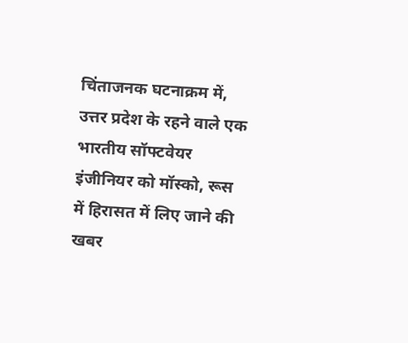चिंताजनक घटनाक्रम में, उत्तर प्रदेश के रहने वाले एक भारतीय सॉफ्टवेयर इंजीनियर को मॉस्को, रूस में हिरासत में लिए जाने की खबर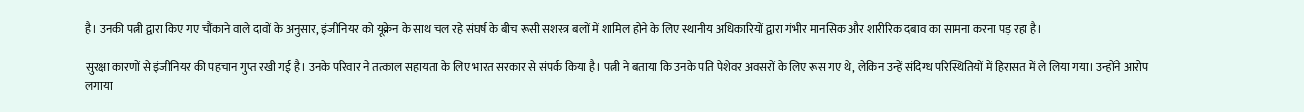है। उनकी पत्नी द्वारा किए गए चौंकाने वाले दावों के अनुसार, इंजीनियर को यूक्रेन के साथ चल रहे संघर्ष के बीच रूसी सशस्त्र बलों में शामिल होने के लिए स्थानीय अधिकारियों द्वारा गंभीर मानसिक और शारीरिक दबाव का सामना करना पड़ रहा है।

सुरक्षा कारणों से इंजीनियर की पहचान गुप्त रखी गई है। उनके परिवार ने तत्काल सहायता के लिए भारत सरकार से संपर्क किया है। पत्नी ने बताया कि उनके पति पेशेवर अवसरों के लिए रूस गए थे, लेकिन उन्हें संदिग्ध परिस्थितियों में हिरासत में ले लिया गया। उन्होंने आरोप लगाया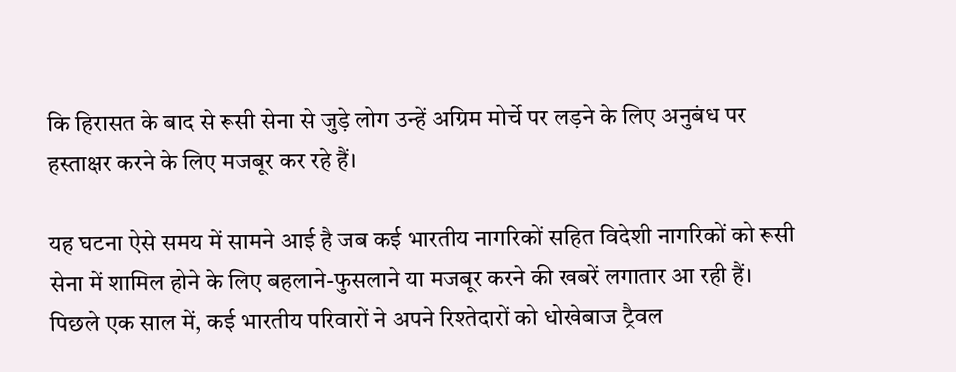कि हिरासत के बाद से रूसी सेना से जुड़े लोग उन्हें अग्रिम मोर्चे पर लड़ने के लिए अनुबंध पर हस्ताक्षर करने के लिए मजबूर कर रहे हैं।

यह घटना ऐसे समय में सामने आई है जब कई भारतीय नागरिकों सहित विदेशी नागरिकों को रूसी सेना में शामिल होने के लिए बहलाने-फुसलाने या मजबूर करने की खबरें लगातार आ रही हैं। पिछले एक साल में, कई भारतीय परिवारों ने अपने रिश्तेदारों को धोखेबाज ट्रैवल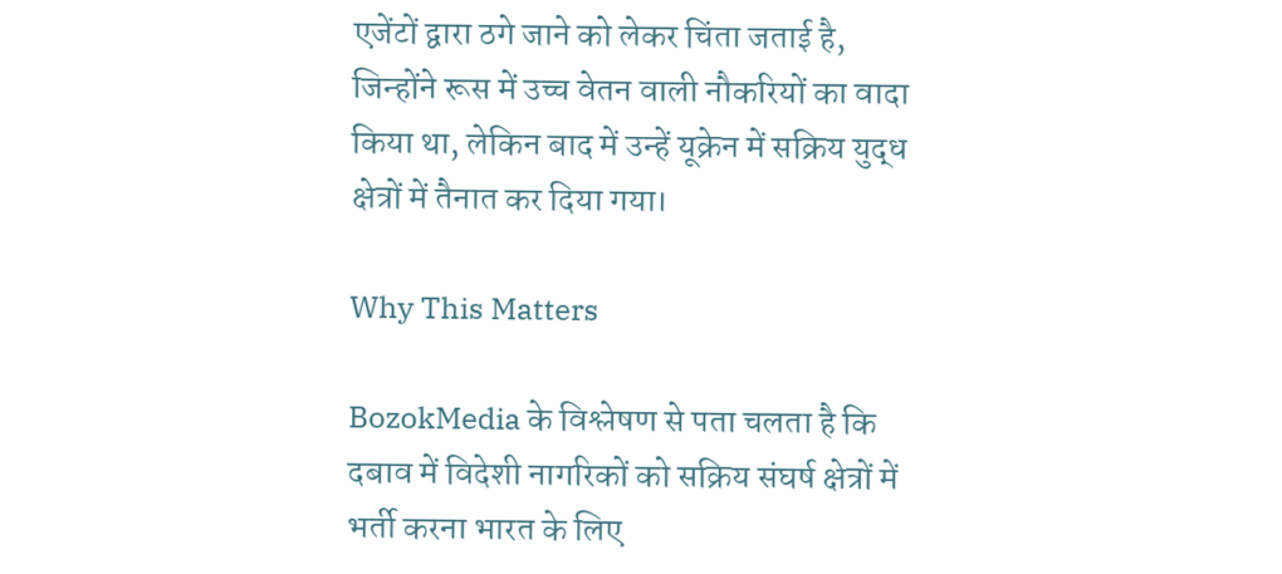एजेंटों द्वारा ठगे जाने को लेकर चिंता जताई है, जिन्होंने रूस में उच्च वेतन वाली नौकरियों का वादा किया था, लेकिन बाद में उन्हें यूक्रेन में सक्रिय युद्ध क्षेत्रों में तैनात कर दिया गया।

Why This Matters

BozokMedia के विश्लेषण से पता चलता है कि दबाव में विदेशी नागरिकों को सक्रिय संघर्ष क्षेत्रों में भर्ती करना भारत के लिए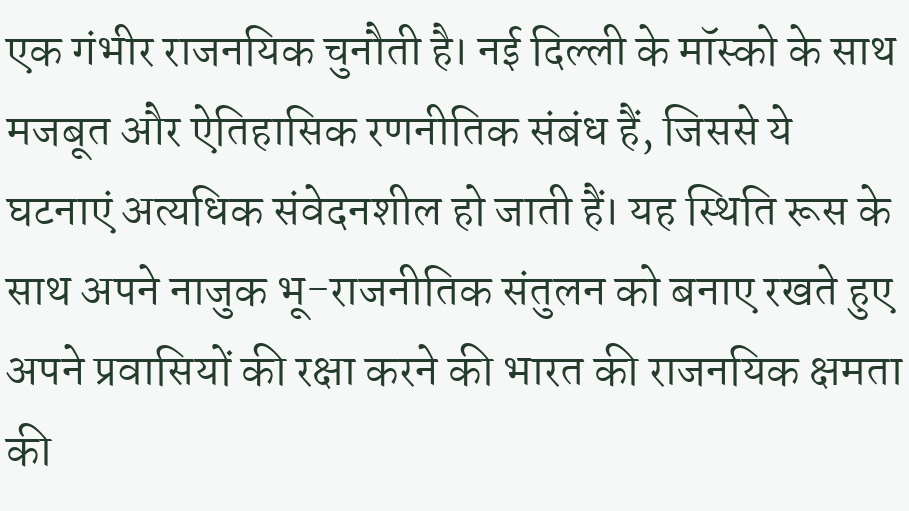एक गंभीर राजनयिक चुनौती है। नई दिल्ली के मॉस्को के साथ मजबूत और ऐतिहासिक रणनीतिक संबंध हैं, जिससे ये घटनाएं अत्यधिक संवेदनशील हो जाती हैं। यह स्थिति रूस के साथ अपने नाजुक भू-राजनीतिक संतुलन को बनाए रखते हुए अपने प्रवासियों की रक्षा करने की भारत की राजनयिक क्षमता की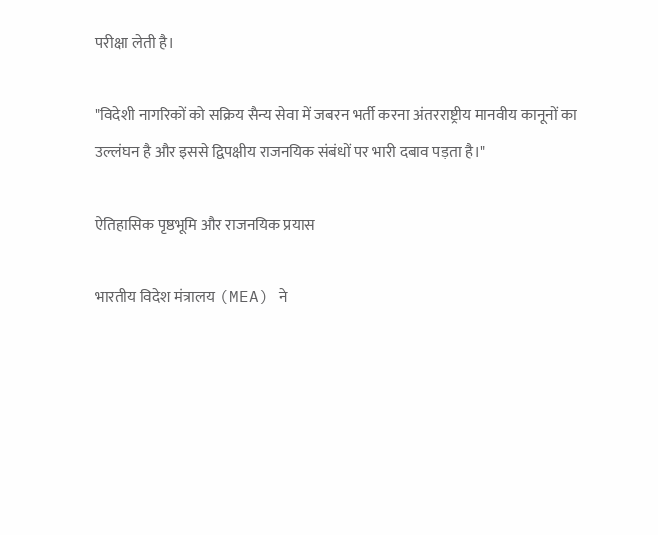परीक्षा लेती है।

"विदेशी नागरिकों को सक्रिय सैन्य सेवा में जबरन भर्ती करना अंतरराष्ट्रीय मानवीय कानूनों का उल्लंघन है और इससे द्विपक्षीय राजनयिक संबंधों पर भारी दबाव पड़ता है।"

ऐतिहासिक पृष्ठभूमि और राजनयिक प्रयास

भारतीय विदेश मंत्रालय (MEA) ने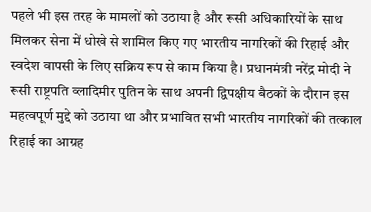पहले भी इस तरह के मामलों को उठाया है और रूसी अधिकारियों के साथ मिलकर सेना में धोखे से शामिल किए गए भारतीय नागरिकों की रिहाई और स्वदेश वापसी के लिए सक्रिय रूप से काम किया है। प्रधानमंत्री नरेंद्र मोदी ने रूसी राष्ट्रपति व्लादिमीर पुतिन के साथ अपनी द्विपक्षीय बैठकों के दौरान इस महत्वपूर्ण मुद्दे को उठाया था और प्रभावित सभी भारतीय नागरिकों की तत्काल रिहाई का आग्रह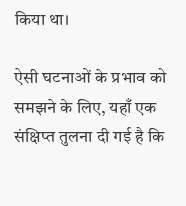किया था।

ऐसी घटनाओं के प्रभाव को समझने के लिए, यहाँ एक संक्षिप्त तुलना दी गई है कि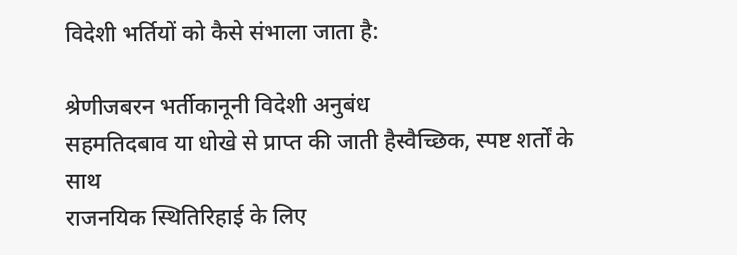विदेशी भर्तियों को कैसे संभाला जाता है:

श्रेणीजबरन भर्तीकानूनी विदेशी अनुबंध
सहमतिदबाव या धोखे से प्राप्त की जाती हैस्वैच्छिक, स्पष्ट शर्तों के साथ
राजनयिक स्थितिरिहाई के लिए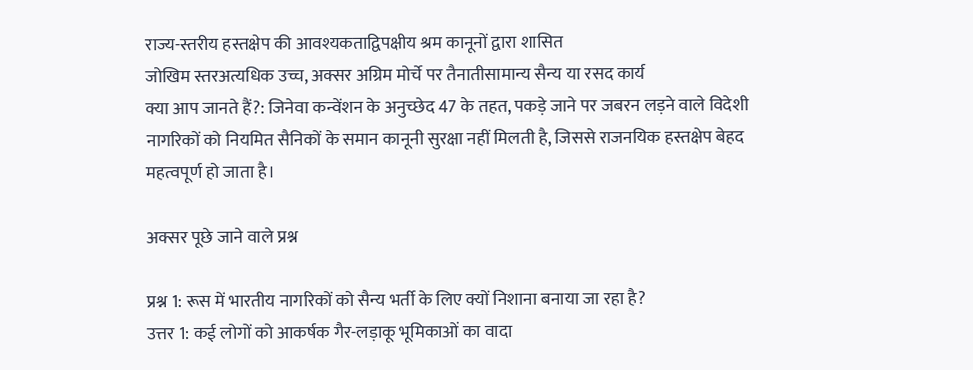राज्य-स्तरीय हस्तक्षेप की आवश्यकताद्विपक्षीय श्रम कानूनों द्वारा शासित
जोखिम स्तरअत्यधिक उच्च, अक्सर अग्रिम मोर्चे पर तैनातीसामान्य सैन्य या रसद कार्य
क्या आप जानते हैं?: जिनेवा कन्वेंशन के अनुच्छेद 47 के तहत, पकड़े जाने पर जबरन लड़ने वाले विदेशी नागरिकों को नियमित सैनिकों के समान कानूनी सुरक्षा नहीं मिलती है, जिससे राजनयिक हस्तक्षेप बेहद महत्वपूर्ण हो जाता है।

अक्सर पूछे जाने वाले प्रश्न

प्रश्न 1: रूस में भारतीय नागरिकों को सैन्य भर्ती के लिए क्यों निशाना बनाया जा रहा है?
उत्तर 1: कई लोगों को आकर्षक गैर-लड़ाकू भूमिकाओं का वादा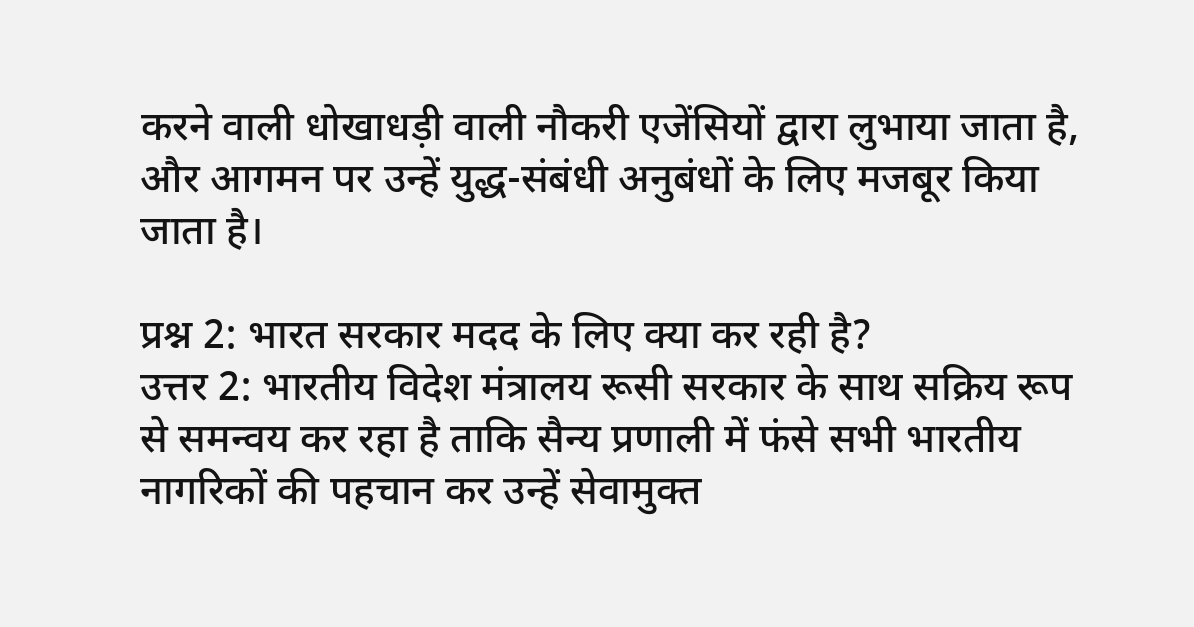करने वाली धोखाधड़ी वाली नौकरी एजेंसियों द्वारा लुभाया जाता है, और आगमन पर उन्हें युद्ध-संबंधी अनुबंधों के लिए मजबूर किया जाता है।

प्रश्न 2: भारत सरकार मदद के लिए क्या कर रही है?
उत्तर 2: भारतीय विदेश मंत्रालय रूसी सरकार के साथ सक्रिय रूप से समन्वय कर रहा है ताकि सैन्य प्रणाली में फंसे सभी भारतीय नागरिकों की पहचान कर उन्हें सेवामुक्त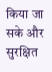किया जा सके और सुरक्षित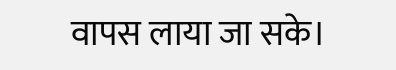वापस लाया जा सके।